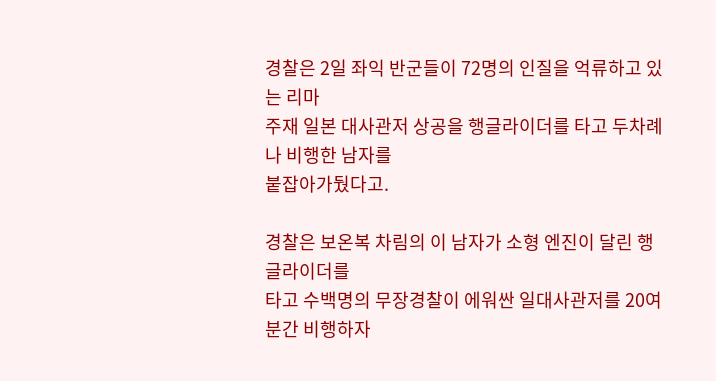경찰은 2일 좌익 반군들이 72명의 인질을 억류하고 있는 리마
주재 일본 대사관저 상공을 행글라이더를 타고 두차례나 비행한 남자를
붙잡아가뒀다고.

경찰은 보온복 차림의 이 남자가 소형 엔진이 달린 행글라이더를
타고 수백명의 무장경찰이 에워싼 일대사관저를 20여분간 비행하자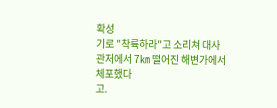확성
기로 "착륙하라"고 소리쳐 대사관저에서 7㎞ 떨어진 해변가에서 체포했다
고.